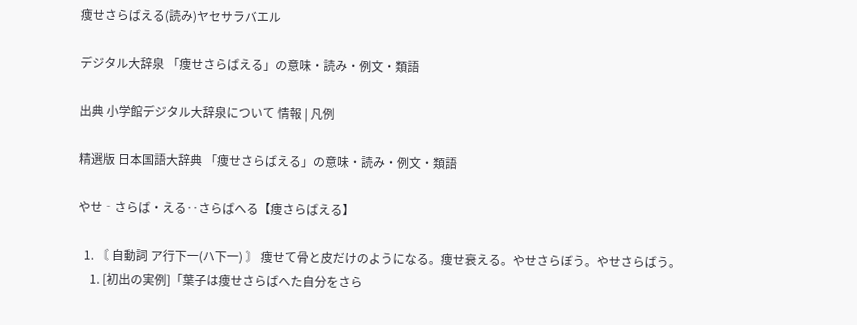痩せさらばえる(読み)ヤセサラバエル

デジタル大辞泉 「痩せさらばえる」の意味・読み・例文・類語

出典 小学館デジタル大辞泉について 情報 | 凡例

精選版 日本国語大辞典 「痩せさらばえる」の意味・読み・例文・類語

やせ‐さらば・える‥さらばへる【痩さらばえる】

  1. 〘 自動詞 ア行下一(ハ下一) 〙 痩せて骨と皮だけのようになる。痩せ衰える。やせさらぼう。やせさらばう。
    1. [初出の実例]「葉子は痩せさらばへた自分をさら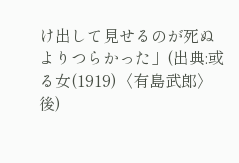け出して見せるのが死ぬよりつらかった」(出典:或る女(1919)〈有島武郎〉後)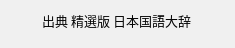出典 精選版 日本国語大辞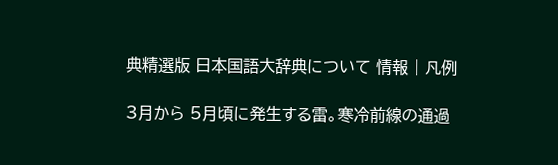典精選版 日本国語大辞典について 情報 | 凡例

3月から 5月頃に発生する雷。寒冷前線の通過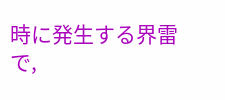時に発生する界雷で,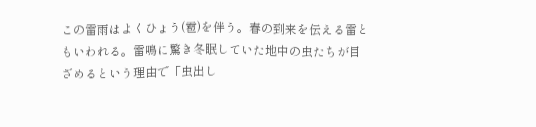この雷雨はよくひょう(雹)を伴う。春の到来を伝える雷ともいわれる。雷鳴に驚き冬眠していた地中の虫たちが目ざめるという理由で「虫出し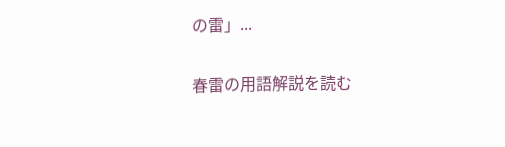の雷」...

春雷の用語解説を読む